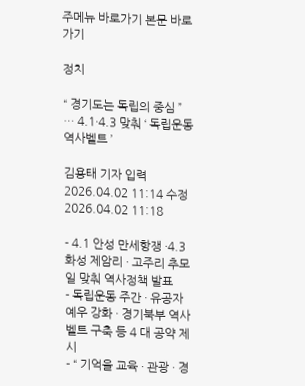주메뉴 바로가기 본문 바로가기

정치

“ 경기도는 독립의 중심 ” … 4.1·4.3 맞춰 ‘ 독립운동 역사벨트 ’

김용태 기자 입력 2026.04.02 11:14 수정 2026.04.02 11:18

- 4.1 안성 만세항쟁 ·4.3 화성 제암리 · 고주리 추모일 맞춰 역사정책 발표
- 독립운동 주간 · 유공자 예우 강화 · 경기북부 역사벨트 구축 등 4 대 공약 제시
- “ 기억을 교육 · 관광 · 경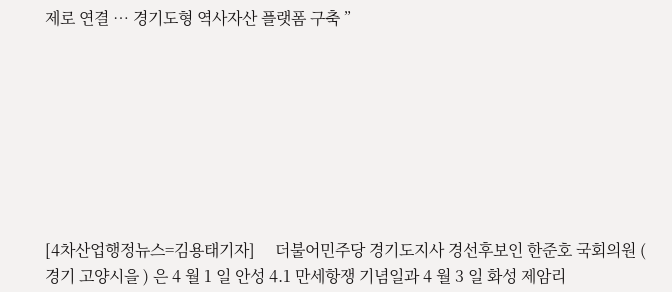제로 연결 … 경기도형 역사자산 플랫폼 구축 ”








[4차산업행정뉴스=김용태기자]     더불어민주당 경기도지사 경선후보인 한준호 국회의원 ( 경기 고양시을 ) 은 4 월 1 일 안성 4.1 만세항쟁 기념일과 4 월 3 일 화성 제암리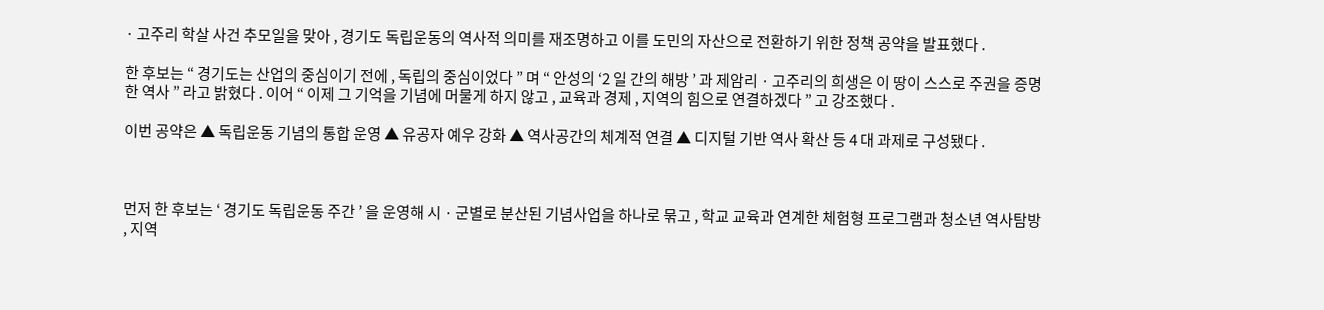· 고주리 학살 사건 추모일을 맞아 , 경기도 독립운동의 역사적 의미를 재조명하고 이를 도민의 자산으로 전환하기 위한 정책 공약을 발표했다 .

한 후보는 “ 경기도는 산업의 중심이기 전에 , 독립의 중심이었다 ” 며 “ 안성의 ‘2 일 간의 해방 ’ 과 제암리 · 고주리의 희생은 이 땅이 스스로 주권을 증명한 역사 ” 라고 밝혔다 . 이어 “ 이제 그 기억을 기념에 머물게 하지 않고 , 교육과 경제 , 지역의 힘으로 연결하겠다 ” 고 강조했다 .

이번 공약은 ▲ 독립운동 기념의 통합 운영 ▲ 유공자 예우 강화 ▲ 역사공간의 체계적 연결 ▲ 디지털 기반 역사 확산 등 4 대 과제로 구성됐다 .



먼저 한 후보는 ‘ 경기도 독립운동 주간 ’ 을 운영해 시 · 군별로 분산된 기념사업을 하나로 묶고 , 학교 교육과 연계한 체험형 프로그램과 청소년 역사탐방 , 지역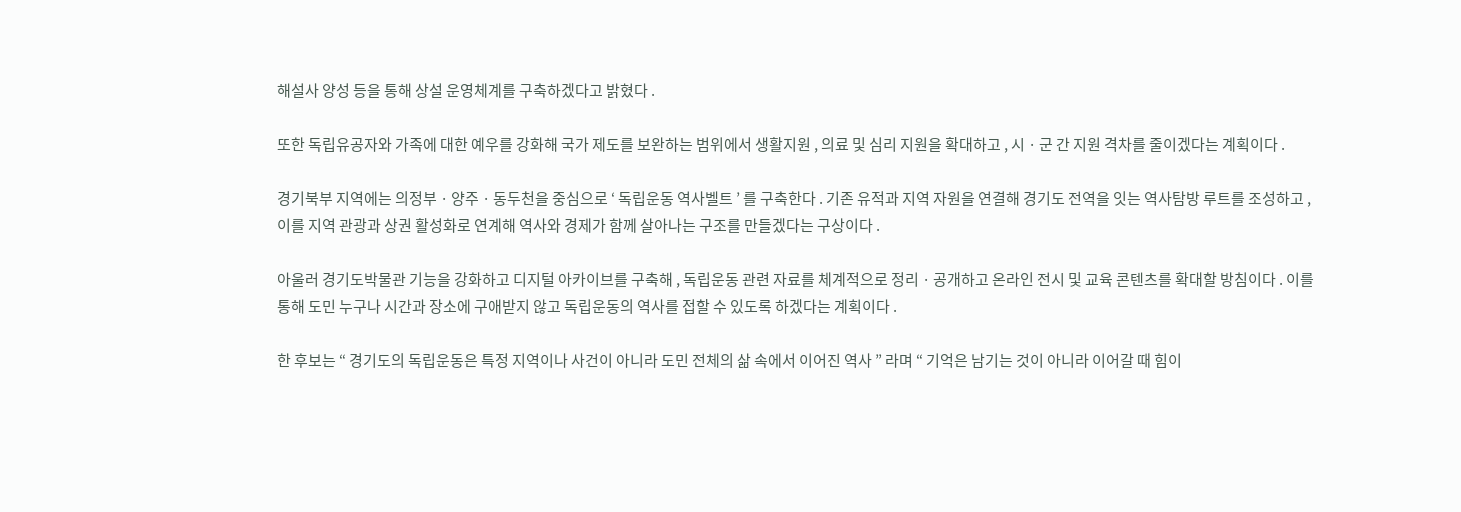해설사 양성 등을 통해 상설 운영체계를 구축하겠다고 밝혔다 .

또한 독립유공자와 가족에 대한 예우를 강화해 국가 제도를 보완하는 범위에서 생활지원 , 의료 및 심리 지원을 확대하고 , 시 · 군 간 지원 격차를 줄이겠다는 계획이다 .

경기북부 지역에는 의정부 · 양주 · 동두천을 중심으로 ‘ 독립운동 역사벨트 ’ 를 구축한다 . 기존 유적과 지역 자원을 연결해 경기도 전역을 잇는 역사탐방 루트를 조성하고 , 이를 지역 관광과 상권 활성화로 연계해 역사와 경제가 함께 살아나는 구조를 만들겠다는 구상이다 .

아울러 경기도박물관 기능을 강화하고 디지털 아카이브를 구축해 , 독립운동 관련 자료를 체계적으로 정리 · 공개하고 온라인 전시 및 교육 콘텐츠를 확대할 방침이다 . 이를 통해 도민 누구나 시간과 장소에 구애받지 않고 독립운동의 역사를 접할 수 있도록 하겠다는 계획이다 .

한 후보는 “ 경기도의 독립운동은 특정 지역이나 사건이 아니라 도민 전체의 삶 속에서 이어진 역사 ” 라며 “ 기억은 남기는 것이 아니라 이어갈 때 힘이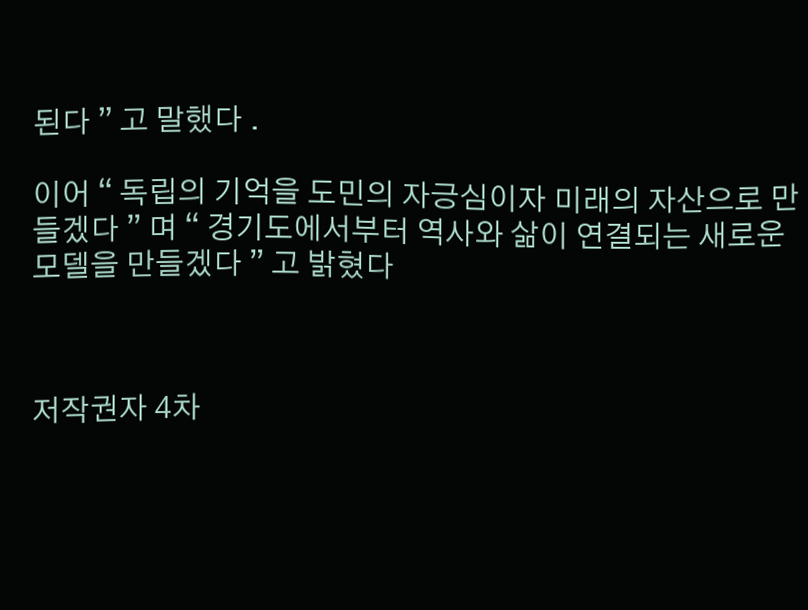된다 ” 고 말했다 .

이어 “ 독립의 기억을 도민의 자긍심이자 미래의 자산으로 만들겠다 ” 며 “ 경기도에서부터 역사와 삶이 연결되는 새로운 모델을 만들겠다 ” 고 밝혔다



저작권자 4차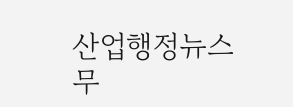산업행정뉴스 무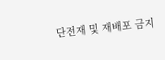단전재 및 재배포 금지